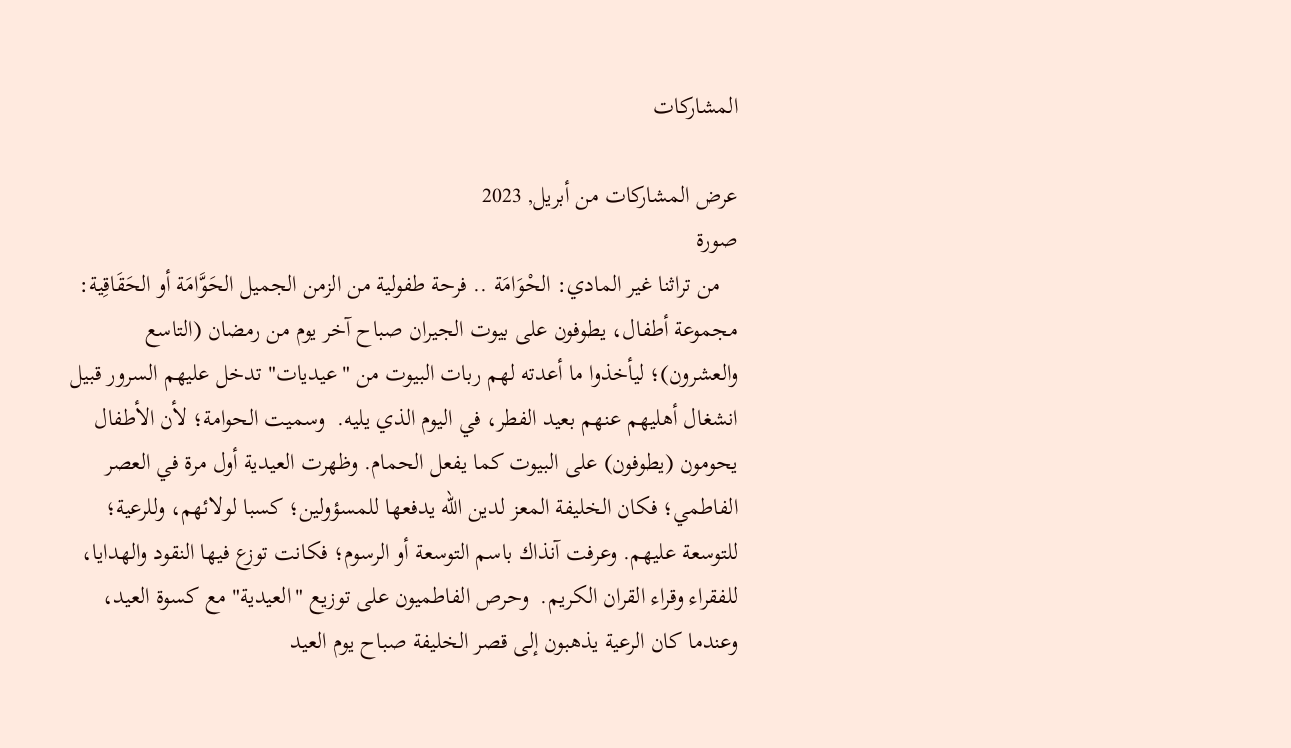المشاركات

عرض المشاركات من أبريل, 2023
صورة
   من تراثنا غير المادي: الحْوَامَة .. فرحة طفولية من الزمن الجميل الحَوَّامَة أو الحَقَاقِية: مجموعة أطفال، يطوفون على بيوت الجيران صباح آخر يوم من رمضان (التاسع والعشرون)؛ ليأخذوا ما أعدته لهم ربات البيوت من "عيديات" تدخل عليهم السرور قبيل انشغال أهليهم عنهم بعيد الفطر، في اليوم الذي يليه.  وسميت الحوامة؛ لأن الأطفال يحومون (يطوفون) على البيوت كما يفعل الحمام. وظهرت العيدية أول مرة في العصر الفاطمي؛ فكان الخليفة المعز لدين الله يدفعها للمسؤولين؛ كسبا لولائهم، وللرعية؛ للتوسعة عليهم. وعرفت آنذاك باسم التوسعة أو الرسوم؛ فكانت توزع فيها النقود والهدايا، للفقراء وقراء القران الكريم.  وحرص الفاطميون على توزيع "العيدية" مع كسوة العيد، وعندما كان الرعية يذهبون إلى قصر الخليفة صباح يوم العيد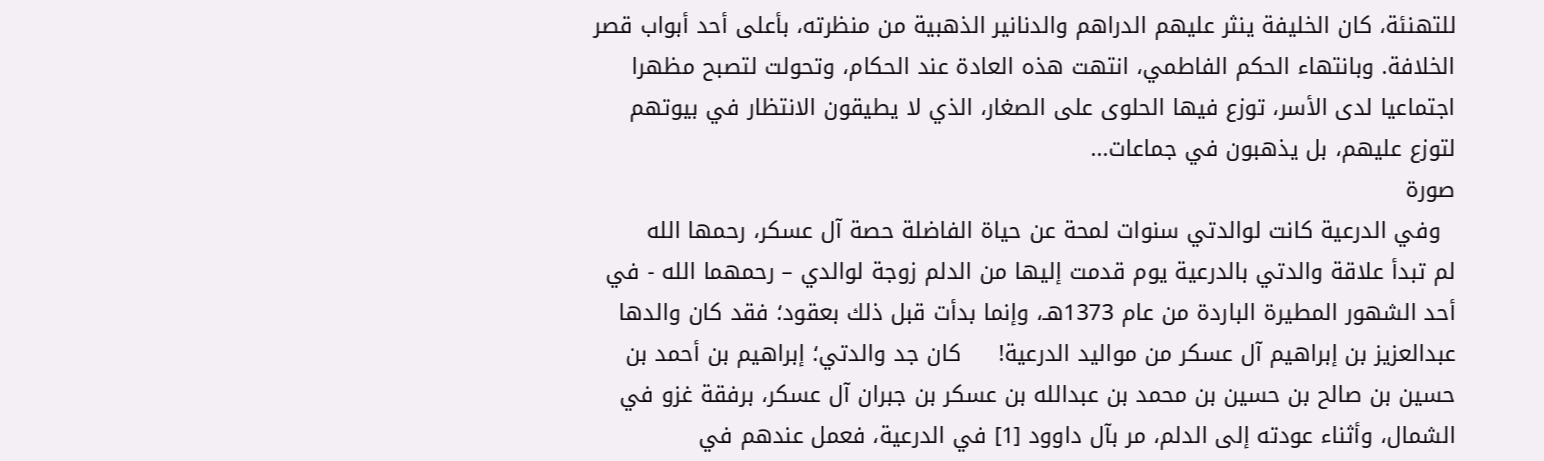للتهنئة، كان الخليفة ينثر عليهم الدراهم والدنانير الذهبية من منظرته، بأعلى أحد أبواب قصر الخلافة. وبانتهاء الحكم الفاطمي، انتهت هذه العادة عند الحكام، وتحولت لتصبح مظهرا اجتماعيا لدى الأسر، توزع فيها الحلوى على الصغار، الذي لا يطيقون الانتظار في بيوتهم لتوزع عليهم، بل يذهبون في جماعات...
صورة
  وفي الدرعية كانت لوالدتي سنوات لمحة عن حياة الفاضلة حصة آل عسكر، رحمها الله     لم تبدأ علاقة والدتي بالدرعية يوم قدمت إليها من الدلم زوجة لوالدي – رحمهما الله - في أحد الشهور المطيرة الباردة من عام 1373هـ، وإنما بدأت قبل ذلك بعقود؛ فقد كان والدها عبدالعزيز بن إبراهيم آل عسكر من مواليد الدرعية!     كان جد والدتي؛ إبراهيم بن أحمد بن حسين بن صالح بن حسين بن محمد بن عبدالله بن عسكر بن جبران آل عسكر، برفقة غزو في الشمال، وأثناء عودته إلى الدلم، مر بآل داوود [1] في الدرعية، فعمل عندهم في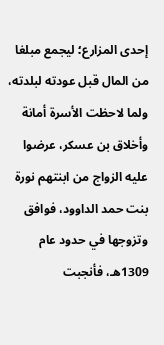إحدى المزارع؛ ليجمع مبلغا من المال قبل عودته لبلدته، ولما لاحظت الأسرة أمانة وأخلاق بن عسكر، عرضوا عليه الزواج من ابنتهم نورة بنت حمد الداوود، فوافق وتزوجها في حدود عام 1309هـ، فأنجبت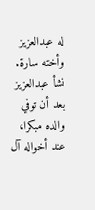له عبدالعزيز وأخته سارة.     نشأ عبدالعزيز بعد أن توفي والده مبكرا، عند أخواله آل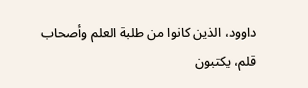داوود، الذين كانوا من طلبة العلم وأصحاب قلم، يكتبون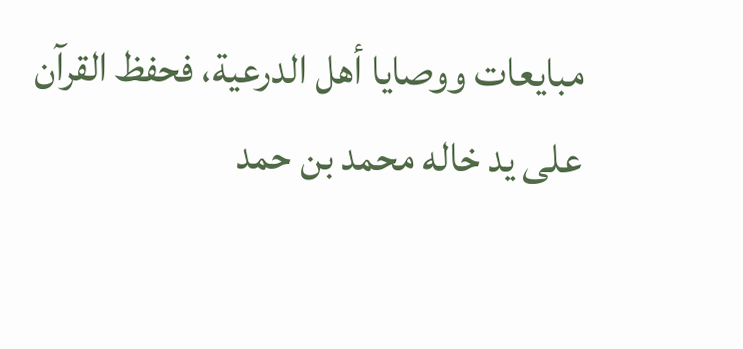مبايعات ووصايا أهل الدرعية، فحفظ القرآن على يد خاله محمد بن حمد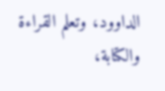الداوود، وتعلم القراءة والكتابة،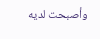وأصبحت لديه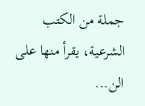جملة من الكتب الشرعية، يقرأ منها على الن...